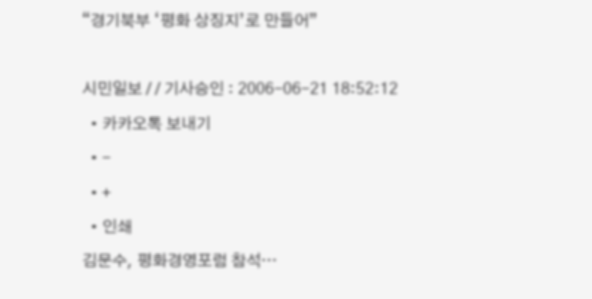“경기북부 ‘평화 상징지’로 만들어”

시민일보 / / 기사승인 : 2006-06-21 18:52:12
  • 카카오톡 보내기
  • -
  • +
  • 인쇄
김문수, 평화경영포럼 참석…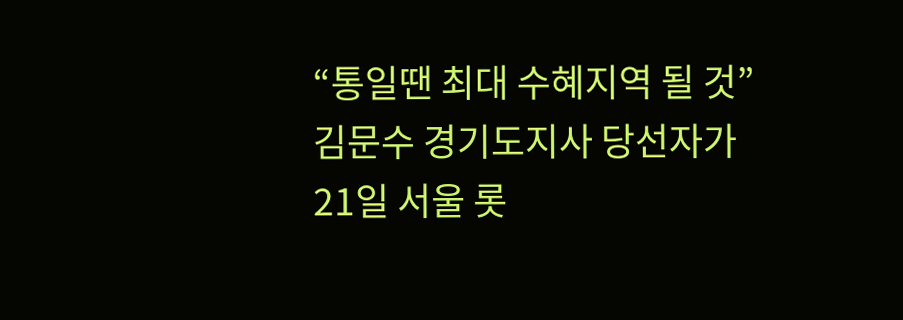“통일땐 최대 수혜지역 될 것” 김문수 경기도지사 당선자가 21일 서울 롯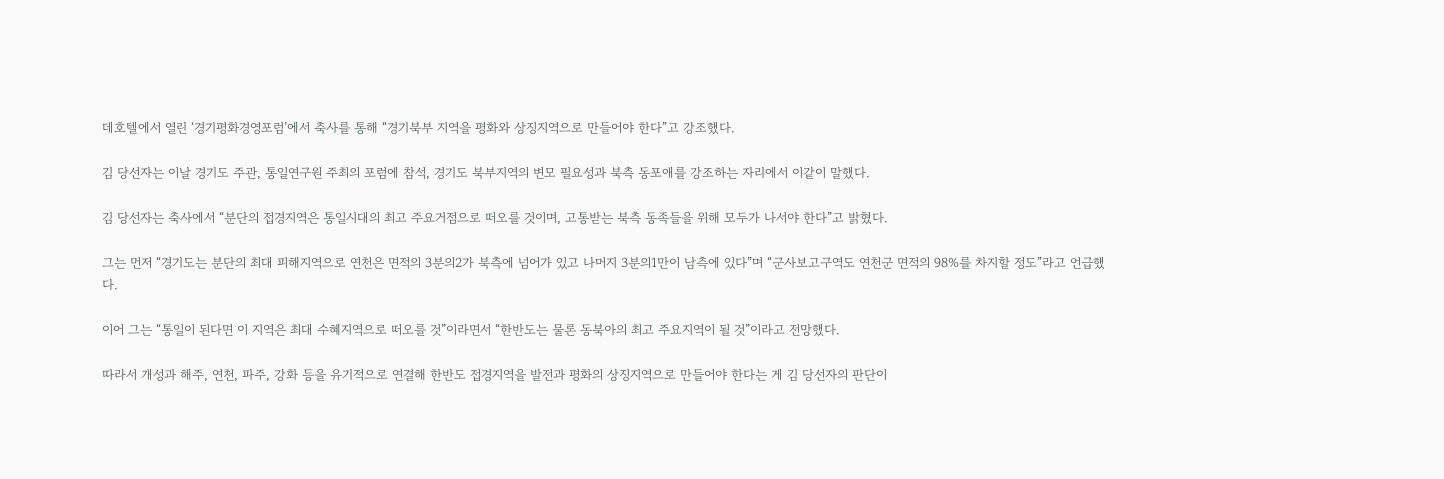데호텔에서 열린 ‘경기평화경영포럼’에서 축사를 통해 “경기북부 지역을 평화와 상징지역으로 만들어야 한다”고 강조했다.

김 당선자는 이날 경기도 주관, 통일연구원 주최의 포럼에 참석, 경기도 북부지역의 변모 필요성과 북측 동포애를 강조하는 자리에서 이같이 말했다.

김 당선자는 축사에서 “분단의 접경지역은 통일시대의 최고 주요거점으로 떠오를 것이며, 고통받는 북측 동족들을 위해 모두가 나서야 한다”고 밝혔다.

그는 먼저 “경기도는 분단의 최대 피해지역으로 연천은 면적의 3분의2가 북측에 넘어가 있고 나머지 3분의1만이 남측에 있다”며 “군사보고구역도 연천군 면적의 98%를 차지할 정도”라고 언급했다.

이어 그는 “통일이 된다면 이 지역은 최대 수혜지역으로 떠오를 것”이라면서 “한반도는 물론 동북아의 최고 주요지역이 될 것”이라고 전망했다.

따라서 개성과 해주, 연천, 파주, 강화 등을 유기적으로 연결해 한반도 접경지역을 발전과 평화의 상징지역으로 만들어야 한다는 게 김 당선자의 판단이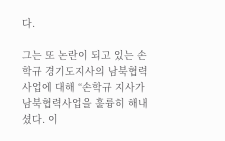다.

그는 또 논란이 되고 있는 손학규 경기도지사의 남북협력사업에 대해 “손학규 지사가 남북협력사업을 훌륭히 해내셨다. 이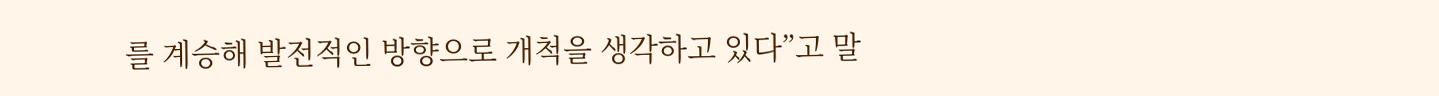를 계승해 발전적인 방향으로 개척을 생각하고 있다”고 말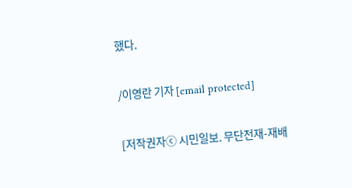했다.

/이영란 기자 [email protected]

[저작권자ⓒ 시민일보. 무단전재-재배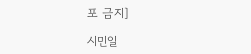포 금지]

시민일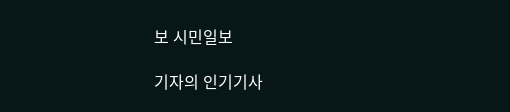보 시민일보

기자의 인기기사